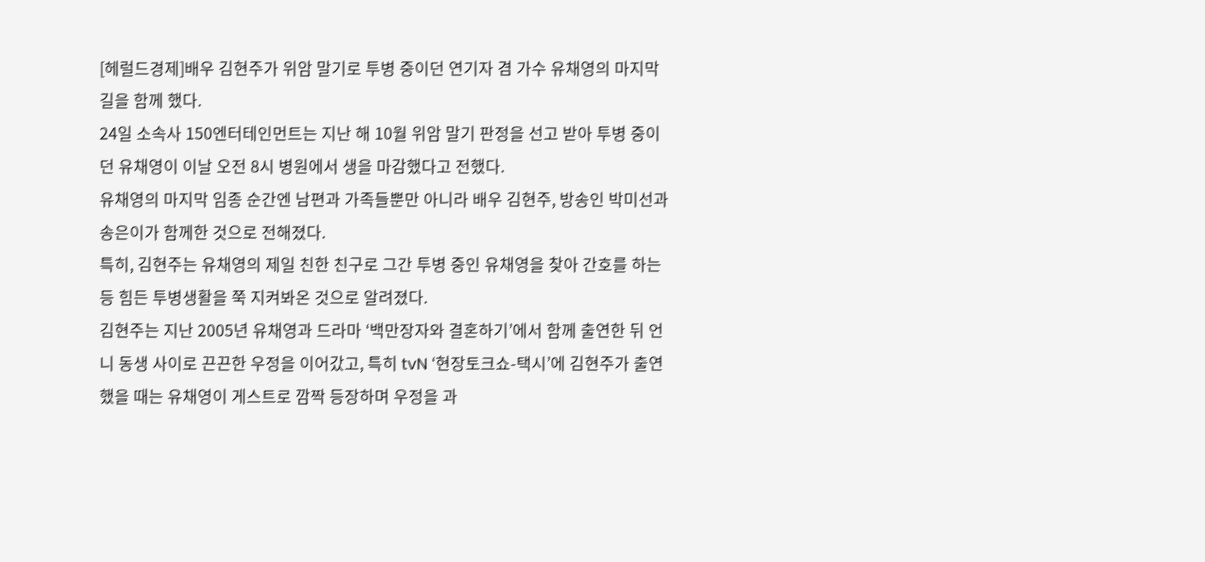[헤럴드경제]배우 김현주가 위암 말기로 투병 중이던 연기자 겸 가수 유채영의 마지막 길을 함께 했다.
24일 소속사 150엔터테인먼트는 지난 해 10월 위암 말기 판정을 선고 받아 투병 중이던 유채영이 이날 오전 8시 병원에서 생을 마감했다고 전했다.
유채영의 마지막 임종 순간엔 남편과 가족들뿐만 아니라 배우 김현주, 방송인 박미선과 송은이가 함께한 것으로 전해졌다.
특히, 김현주는 유채영의 제일 친한 친구로 그간 투병 중인 유채영을 찾아 간호를 하는 등 힘든 투병생활을 쭉 지켜봐온 것으로 알려졌다.
김현주는 지난 2005년 유채영과 드라마 ‘백만장자와 결혼하기’에서 함께 출연한 뒤 언니 동생 사이로 끈끈한 우정을 이어갔고, 특히 tvN ‘현장토크쇼-택시’에 김현주가 출연했을 때는 유채영이 게스트로 깜짝 등장하며 우정을 과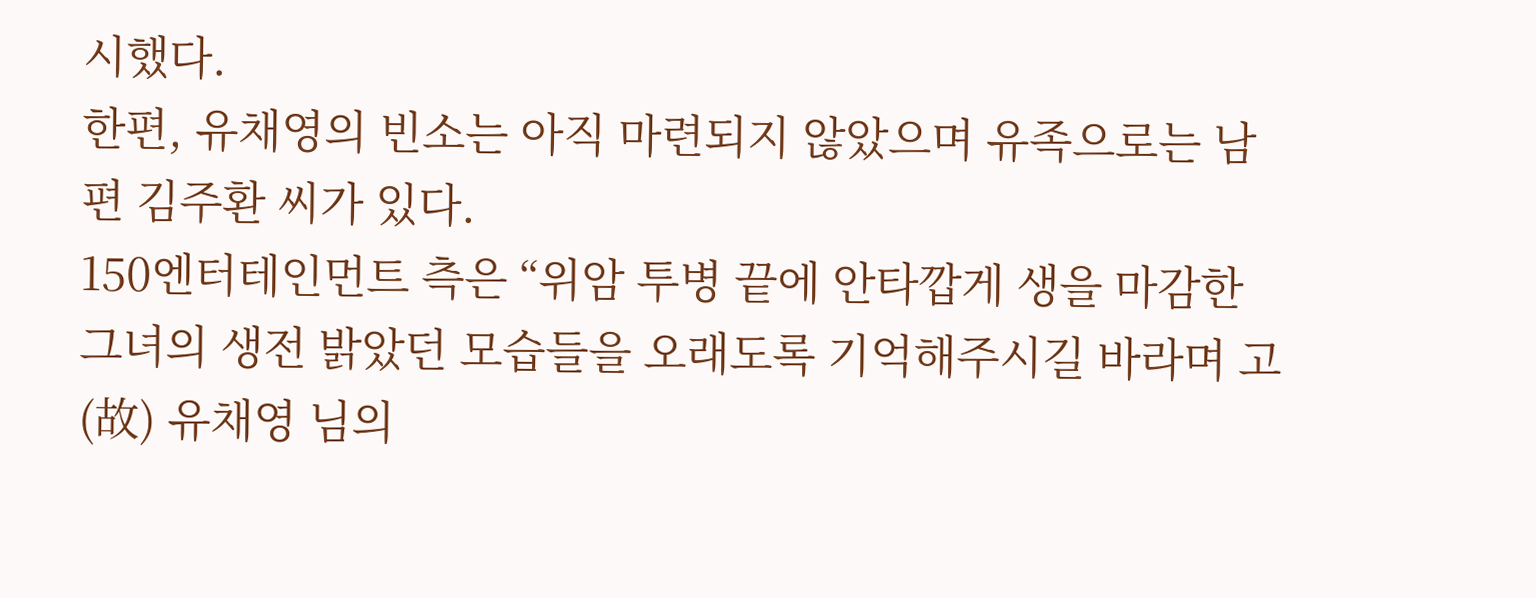시했다.
한편, 유채영의 빈소는 아직 마련되지 않았으며 유족으로는 남편 김주환 씨가 있다.
150엔터테인먼트 측은 “위암 투병 끝에 안타깝게 생을 마감한 그녀의 생전 밝았던 모습들을 오래도록 기억해주시길 바라며 고(故) 유채영 님의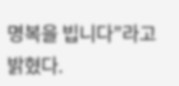명복을 빕니다”라고 밝혔다.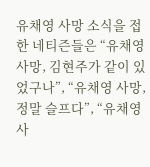유채영 사망 소식을 접한 네티즌들은 “유채영 사망, 김현주가 같이 있었구나”, “유채영 사망, 정말 슬프다”, “유채영 사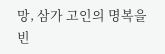망, 삼가 고인의 명복을 빈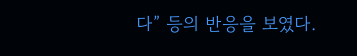다” 등의 반응을 보였다.